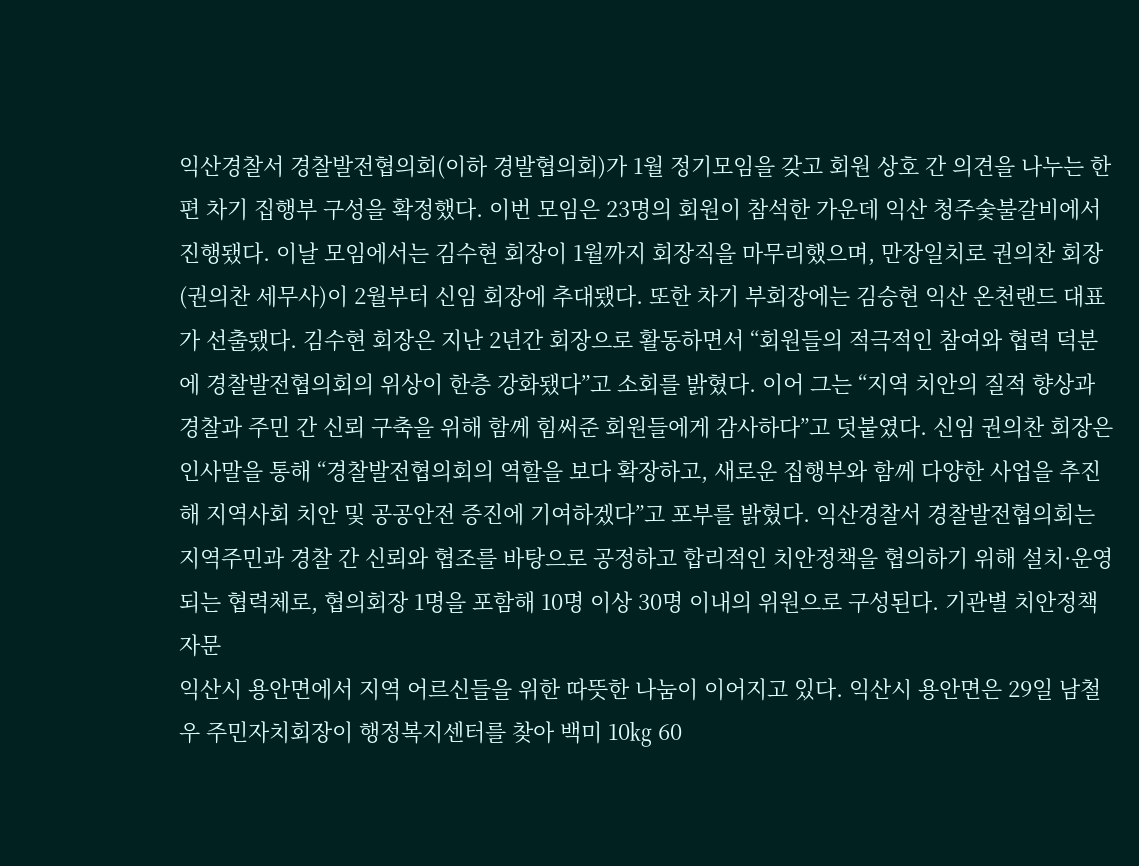익산경찰서 경찰발전협의회(이하 경발협의회)가 1월 정기모임을 갖고 회원 상호 간 의견을 나누는 한편 차기 집행부 구성을 확정했다. 이번 모임은 23명의 회원이 참석한 가운데 익산 청주숯불갈비에서 진행됐다. 이날 모임에서는 김수현 회장이 1월까지 회장직을 마무리했으며, 만장일치로 권의찬 회장(권의찬 세무사)이 2월부터 신임 회장에 추대됐다. 또한 차기 부회장에는 김승현 익산 온천랜드 대표가 선출됐다. 김수현 회장은 지난 2년간 회장으로 활동하면서 “회원들의 적극적인 참여와 협력 덕분에 경찰발전협의회의 위상이 한층 강화됐다”고 소회를 밝혔다. 이어 그는 “지역 치안의 질적 향상과 경찰과 주민 간 신뢰 구축을 위해 함께 힘써준 회원들에게 감사하다”고 덧붙였다. 신임 권의찬 회장은 인사말을 통해 “경찰발전협의회의 역할을 보다 확장하고, 새로운 집행부와 함께 다양한 사업을 추진해 지역사회 치안 및 공공안전 증진에 기여하겠다”고 포부를 밝혔다. 익산경찰서 경찰발전협의회는 지역주민과 경찰 간 신뢰와 협조를 바탕으로 공정하고 합리적인 치안정책을 협의하기 위해 설치·운영되는 협력체로, 협의회장 1명을 포함해 10명 이상 30명 이내의 위원으로 구성된다. 기관별 치안정책 자문
익산시 용안면에서 지역 어르신들을 위한 따뜻한 나눔이 이어지고 있다. 익산시 용안면은 29일 남철우 주민자치회장이 행정복지센터를 찾아 백미 10㎏ 60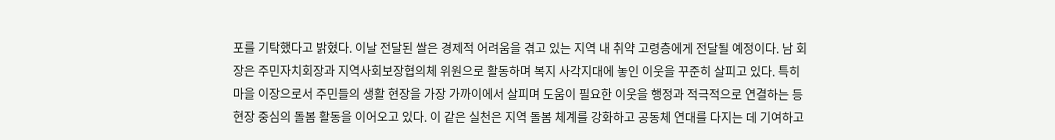포를 기탁했다고 밝혔다. 이날 전달된 쌀은 경제적 어려움을 겪고 있는 지역 내 취약 고령층에게 전달될 예정이다. 남 회장은 주민자치회장과 지역사회보장협의체 위원으로 활동하며 복지 사각지대에 놓인 이웃을 꾸준히 살피고 있다. 특히 마을 이장으로서 주민들의 생활 현장을 가장 가까이에서 살피며 도움이 필요한 이웃을 행정과 적극적으로 연결하는 등 현장 중심의 돌봄 활동을 이어오고 있다. 이 같은 실천은 지역 돌봄 체계를 강화하고 공동체 연대를 다지는 데 기여하고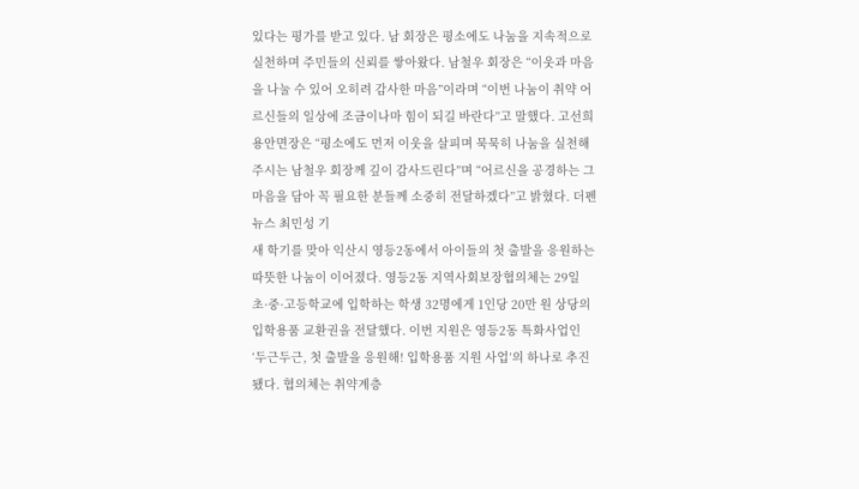있다는 평가를 받고 있다. 남 회장은 평소에도 나눔을 지속적으로 실천하며 주민들의 신뢰를 쌓아왔다. 남철우 회장은 “이웃과 마음을 나눌 수 있어 오히려 감사한 마음”이라며 “이번 나눔이 취약 어르신들의 일상에 조금이나마 힘이 되길 바란다”고 말했다. 고선희 용안면장은 “평소에도 먼저 이웃을 살피며 묵묵히 나눔을 실천해 주시는 남철우 회장께 깊이 감사드린다”며 “어르신을 공경하는 그 마음을 담아 꼭 필요한 분들께 소중히 전달하겠다”고 밝혔다. 더펜뉴스 최민성 기
새 학기를 맞아 익산시 영등2동에서 아이들의 첫 출발을 응원하는 따뜻한 나눔이 이어졌다. 영등2동 지역사회보장협의체는 29일 초·중·고등학교에 입학하는 학생 32명에게 1인당 20만 원 상당의 입학용품 교환권을 전달했다. 이번 지원은 영등2동 특화사업인 ‘두근두근, 첫 출발을 응원해! 입학용품 지원 사업’의 하나로 추진됐다. 협의체는 취약계층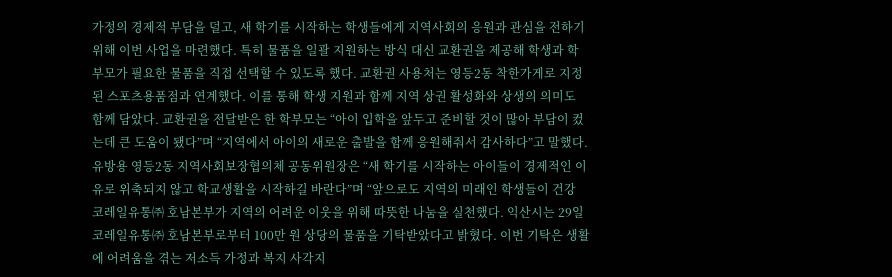가정의 경제적 부담을 덜고, 새 학기를 시작하는 학생들에게 지역사회의 응원과 관심을 전하기 위해 이번 사업을 마련했다. 특히 물품을 일괄 지원하는 방식 대신 교환권을 제공해 학생과 학부모가 필요한 물품을 직접 선택할 수 있도록 했다. 교환권 사용처는 영등2동 착한가게로 지정된 스포츠용품점과 연계했다. 이를 통해 학생 지원과 함께 지역 상권 활성화와 상생의 의미도 함께 담았다. 교환권을 전달받은 한 학부모는 “아이 입학을 앞두고 준비할 것이 많아 부담이 컸는데 큰 도움이 됐다”며 “지역에서 아이의 새로운 출발을 함께 응원해줘서 감사하다”고 말했다. 유방용 영등2동 지역사회보장협의체 공동위원장은 “새 학기를 시작하는 아이들이 경제적인 이유로 위축되지 않고 학교생활을 시작하길 바란다”며 “앞으로도 지역의 미래인 학생들이 건강
코레일유통㈜ 호남본부가 지역의 어려운 이웃을 위해 따뜻한 나눔을 실천했다. 익산시는 29일 코레일유통㈜ 호남본부로부터 100만 원 상당의 물품을 기탁받았다고 밝혔다. 이번 기탁은 생활에 어려움을 겪는 저소득 가정과 복지 사각지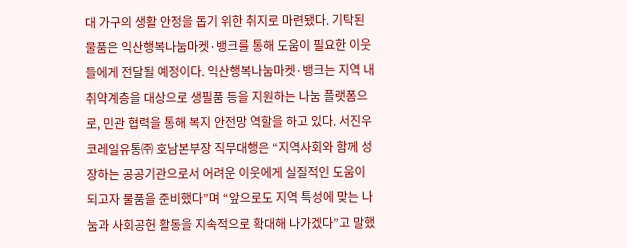대 가구의 생활 안정을 돕기 위한 취지로 마련됐다. 기탁된 물품은 익산행복나눔마켓·뱅크를 통해 도움이 필요한 이웃들에게 전달될 예정이다. 익산행복나눔마켓·뱅크는 지역 내 취약계층을 대상으로 생필품 등을 지원하는 나눔 플랫폼으로, 민관 협력을 통해 복지 안전망 역할을 하고 있다. 서진우 코레일유통㈜ 호남본부장 직무대행은 “지역사회와 함께 성장하는 공공기관으로서 어려운 이웃에게 실질적인 도움이 되고자 물품을 준비했다”며 “앞으로도 지역 특성에 맞는 나눔과 사회공헌 활동을 지속적으로 확대해 나가겠다”고 말했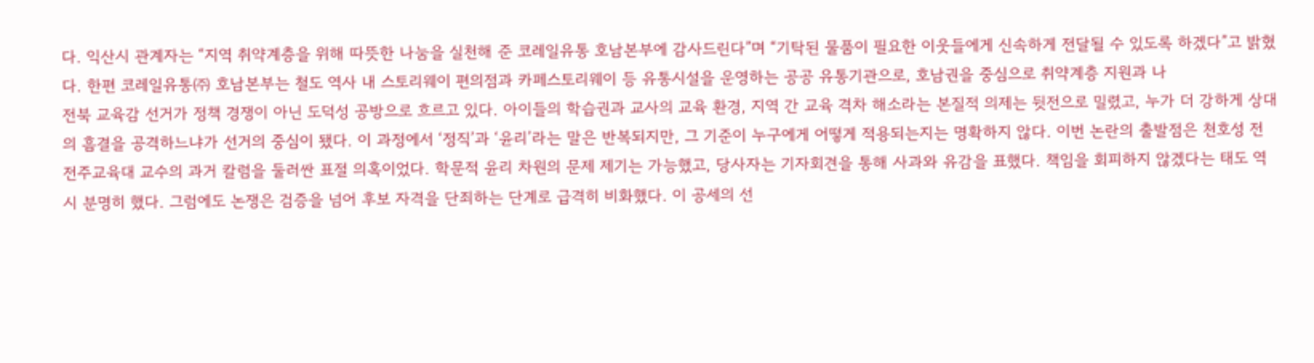다. 익산시 관계자는 “지역 취약계층을 위해 따뜻한 나눔을 실천해 준 코레일유통 호남본부에 감사드린다”며 “기탁된 물품이 필요한 이웃들에게 신속하게 전달될 수 있도록 하겠다”고 밝혔다. 한편 코레일유통㈜ 호남본부는 철도 역사 내 스토리웨이 편의점과 카페스토리웨이 등 유통시설을 운영하는 공공 유통기관으로, 호남권을 중심으로 취약계층 지원과 나
전북 교육감 선거가 정책 경쟁이 아닌 도덕성 공방으로 흐르고 있다. 아이들의 학습권과 교사의 교육 환경, 지역 간 교육 격차 해소라는 본질적 의제는 뒷전으로 밀렸고, 누가 더 강하게 상대의 흠결을 공격하느냐가 선거의 중심이 됐다. 이 과정에서 ‘정직’과 ‘윤리’라는 말은 반복되지만, 그 기준이 누구에게 어떻게 적용되는지는 명확하지 않다. 이번 논란의 출발점은 천호성 전 전주교육대 교수의 과거 칼럼을 둘러싼 표절 의혹이었다. 학문적 윤리 차원의 문제 제기는 가능했고, 당사자는 기자회견을 통해 사과와 유감을 표했다. 책임을 회피하지 않겠다는 태도 역시 분명히 했다. 그럼에도 논쟁은 검증을 넘어 후보 자격을 단죄하는 단계로 급격히 비화했다. 이 공세의 선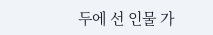두에 선 인물 가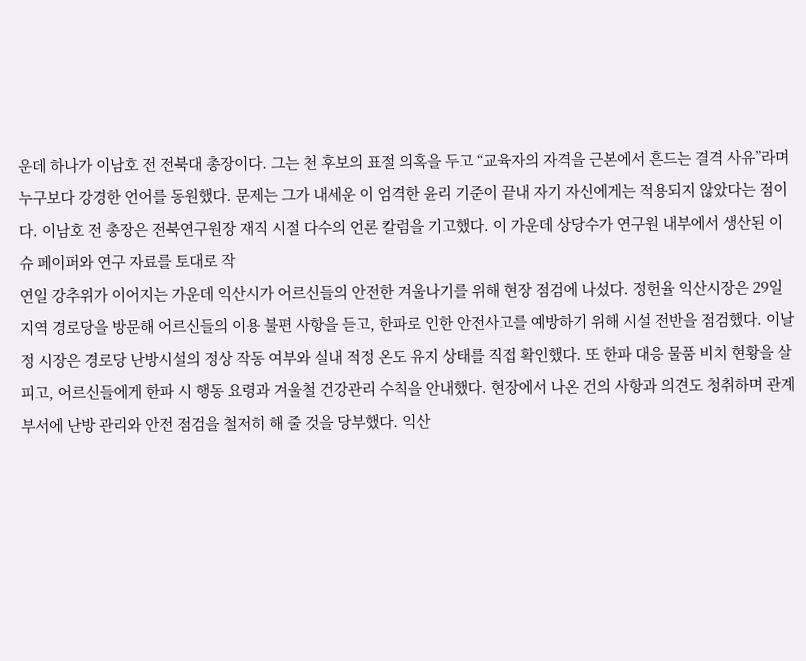운데 하나가 이남호 전 전북대 총장이다. 그는 천 후보의 표절 의혹을 두고 “교육자의 자격을 근본에서 흔드는 결격 사유”라며 누구보다 강경한 언어를 동원했다. 문제는 그가 내세운 이 엄격한 윤리 기준이 끝내 자기 자신에게는 적용되지 않았다는 점이다. 이남호 전 총장은 전북연구원장 재직 시절 다수의 언론 칼럼을 기고했다. 이 가운데 상당수가 연구원 내부에서 생산된 이슈 페이퍼와 연구 자료를 토대로 작
연일 강추위가 이어지는 가운데 익산시가 어르신들의 안전한 겨울나기를 위해 현장 점검에 나섰다. 정헌율 익산시장은 29일 지역 경로당을 방문해 어르신들의 이용 불편 사항을 듣고, 한파로 인한 안전사고를 예방하기 위해 시설 전반을 점검했다. 이날 정 시장은 경로당 난방시설의 정상 작동 여부와 실내 적정 온도 유지 상태를 직접 확인했다. 또 한파 대응 물품 비치 현황을 살피고, 어르신들에게 한파 시 행동 요령과 겨울철 건강관리 수칙을 안내했다. 현장에서 나온 건의 사항과 의견도 청취하며 관계 부서에 난방 관리와 안전 점검을 철저히 해 줄 것을 당부했다. 익산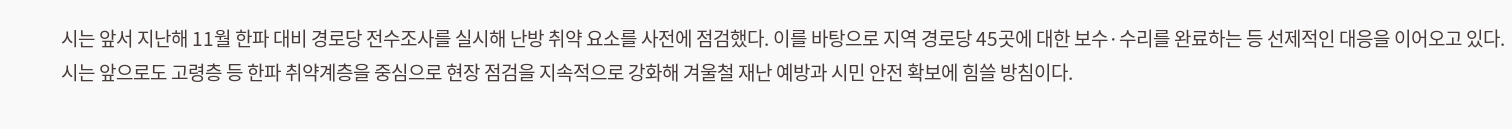시는 앞서 지난해 11월 한파 대비 경로당 전수조사를 실시해 난방 취약 요소를 사전에 점검했다. 이를 바탕으로 지역 경로당 45곳에 대한 보수·수리를 완료하는 등 선제적인 대응을 이어오고 있다. 시는 앞으로도 고령층 등 한파 취약계층을 중심으로 현장 점검을 지속적으로 강화해 겨울철 재난 예방과 시민 안전 확보에 힘쓸 방침이다.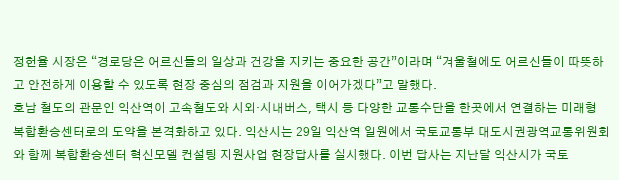정헌율 시장은 “경로당은 어르신들의 일상과 건강을 지키는 중요한 공간”이라며 “겨울철에도 어르신들이 따뜻하고 안전하게 이용할 수 있도록 현장 중심의 점검과 지원을 이어가겠다”고 말했다.
호남 철도의 관문인 익산역이 고속철도와 시외·시내버스, 택시 등 다양한 교통수단을 한곳에서 연결하는 미래형 복합환승센터로의 도약을 본격화하고 있다. 익산시는 29일 익산역 일원에서 국토교통부 대도시권광역교통위원회와 함께 복합환승센터 혁신모델 컨설팅 지원사업 현장답사를 실시했다. 이번 답사는 지난달 익산시가 국토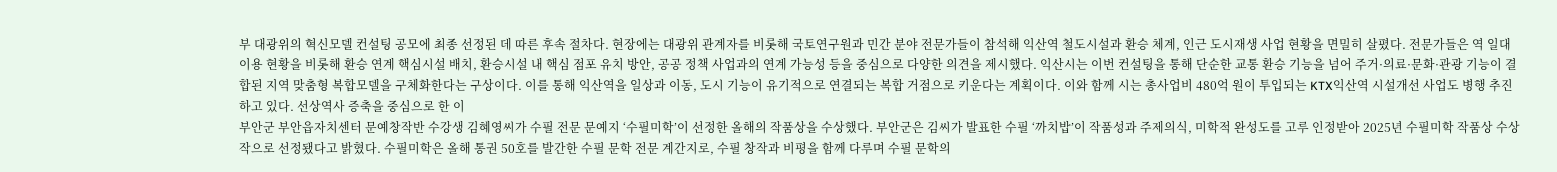부 대광위의 혁신모델 컨설팅 공모에 최종 선정된 데 따른 후속 절차다. 현장에는 대광위 관계자를 비롯해 국토연구원과 민간 분야 전문가들이 참석해 익산역 철도시설과 환승 체계, 인근 도시재생 사업 현황을 면밀히 살폈다. 전문가들은 역 일대 이용 현황을 비롯해 환승 연계 핵심시설 배치, 환승시설 내 핵심 점포 유치 방안, 공공 정책 사업과의 연계 가능성 등을 중심으로 다양한 의견을 제시했다. 익산시는 이번 컨설팅을 통해 단순한 교통 환승 기능을 넘어 주거·의료·문화·관광 기능이 결합된 지역 맞춤형 복합모델을 구체화한다는 구상이다. 이를 통해 익산역을 일상과 이동, 도시 기능이 유기적으로 연결되는 복합 거점으로 키운다는 계획이다. 이와 함께 시는 총사업비 480억 원이 투입되는 KTX익산역 시설개선 사업도 병행 추진하고 있다. 선상역사 증축을 중심으로 한 이
부안군 부안읍자치센터 문예창작반 수강생 김혜영씨가 수필 전문 문예지 ‘수필미학’이 선정한 올해의 작품상을 수상했다. 부안군은 김씨가 발표한 수필 ‘까치밥’이 작품성과 주제의식, 미학적 완성도를 고루 인정받아 2025년 수필미학 작품상 수상작으로 선정됐다고 밝혔다. 수필미학은 올해 통권 50호를 발간한 수필 문학 전문 계간지로, 수필 창작과 비평을 함께 다루며 수필 문학의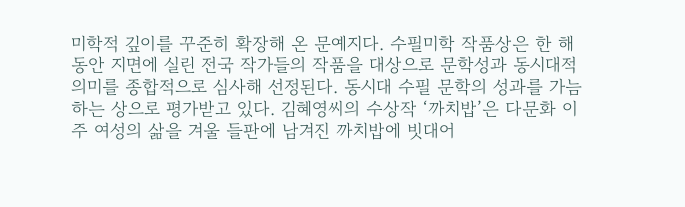미학적 깊이를 꾸준히 확장해 온 문예지다. 수필미학 작품상은 한 해 동안 지면에 실린 전국 작가들의 작품을 대상으로 문학성과 동시대적 의미를 종합적으로 심사해 선정된다. 동시대 수필 문학의 성과를 가늠하는 상으로 평가받고 있다. 김혜영씨의 수상작 ‘까치밥’은 다문화 이주 여성의 삶을 겨울 들판에 남겨진 까치밥에 빗대어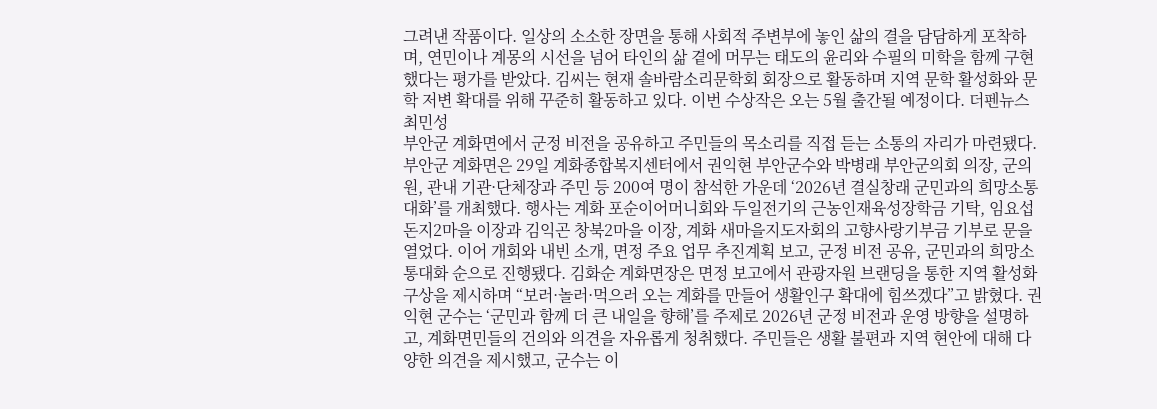그려낸 작품이다. 일상의 소소한 장면을 통해 사회적 주변부에 놓인 삶의 결을 담담하게 포착하며, 연민이나 계몽의 시선을 넘어 타인의 삶 곁에 머무는 태도의 윤리와 수필의 미학을 함께 구현했다는 평가를 받았다. 김씨는 현재 솔바람소리문학회 회장으로 활동하며 지역 문학 활성화와 문학 저변 확대를 위해 꾸준히 활동하고 있다. 이번 수상작은 오는 5월 출간될 예정이다. 더펜뉴스 최민성
부안군 계화면에서 군정 비전을 공유하고 주민들의 목소리를 직접 듣는 소통의 자리가 마련됐다. 부안군 계화면은 29일 계화종합복지센터에서 권익현 부안군수와 박병래 부안군의회 의장, 군의원, 관내 기관·단체장과 주민 등 200여 명이 참석한 가운데 ‘2026년 결실창래 군민과의 희망소통대화’를 개최했다. 행사는 계화 포순이어머니회와 두일전기의 근농인재육성장학금 기탁, 임요섭 돈지2마을 이장과 김익곤 창북2마을 이장, 계화 새마을지도자회의 고향사랑기부금 기부로 문을 열었다. 이어 개회와 내빈 소개, 면정 주요 업무 추진계획 보고, 군정 비전 공유, 군민과의 희망소통대화 순으로 진행됐다. 김화순 계화면장은 면정 보고에서 관광자원 브랜딩을 통한 지역 활성화 구상을 제시하며 “보러·놀러·먹으러 오는 계화를 만들어 생활인구 확대에 힘쓰겠다”고 밝혔다. 권익현 군수는 ‘군민과 함께 더 큰 내일을 향해’를 주제로 2026년 군정 비전과 운영 방향을 설명하고, 계화면민들의 건의와 의견을 자유롭게 청취했다. 주민들은 생활 불편과 지역 현안에 대해 다양한 의견을 제시했고, 군수는 이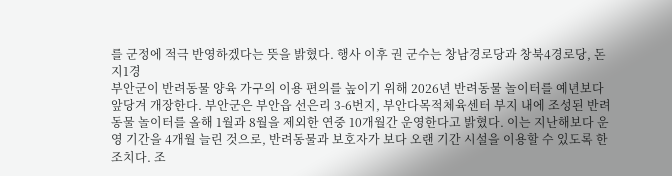를 군정에 적극 반영하겠다는 뜻을 밝혔다. 행사 이후 권 군수는 창남경로당과 창북4경로당, 돈지1경
부안군이 반려동물 양육 가구의 이용 편의를 높이기 위해 2026년 반려동물 놀이터를 예년보다 앞당겨 개장한다. 부안군은 부안읍 선은리 3-6번지, 부안다목적체육센터 부지 내에 조성된 반려동물 놀이터를 올해 1월과 8월을 제외한 연중 10개월간 운영한다고 밝혔다. 이는 지난해보다 운영 기간을 4개월 늘린 것으로, 반려동물과 보호자가 보다 오랜 기간 시설을 이용할 수 있도록 한 조치다. 조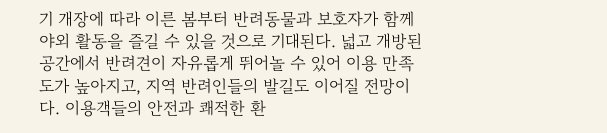기 개장에 따라 이른 봄부터 반려동물과 보호자가 함께 야외 활동을 즐길 수 있을 것으로 기대된다. 넓고 개방된 공간에서 반려견이 자유롭게 뛰어놀 수 있어 이용 만족도가 높아지고, 지역 반려인들의 발길도 이어질 전망이다. 이용객들의 안전과 쾌적한 환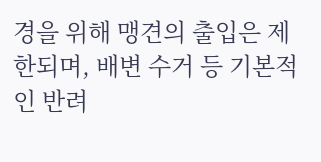경을 위해 맹견의 출입은 제한되며, 배변 수거 등 기본적인 반려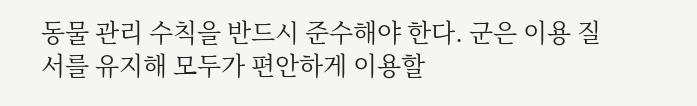동물 관리 수칙을 반드시 준수해야 한다. 군은 이용 질서를 유지해 모두가 편안하게 이용할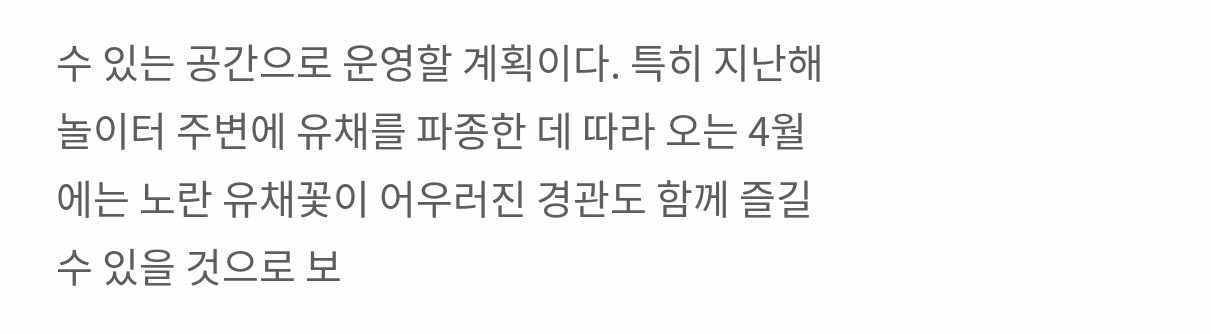수 있는 공간으로 운영할 계획이다. 특히 지난해 놀이터 주변에 유채를 파종한 데 따라 오는 4월에는 노란 유채꽃이 어우러진 경관도 함께 즐길 수 있을 것으로 보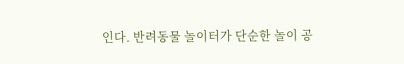인다. 반려동물 놀이터가 단순한 놀이 공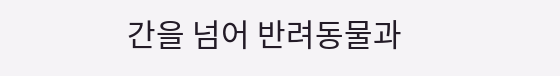간을 넘어 반려동물과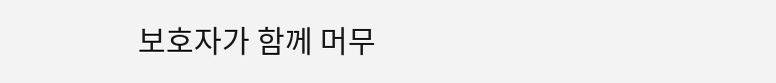보호자가 함께 머무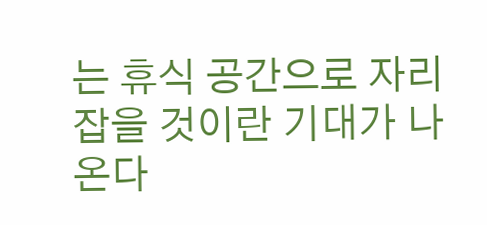는 휴식 공간으로 자리 잡을 것이란 기대가 나온다